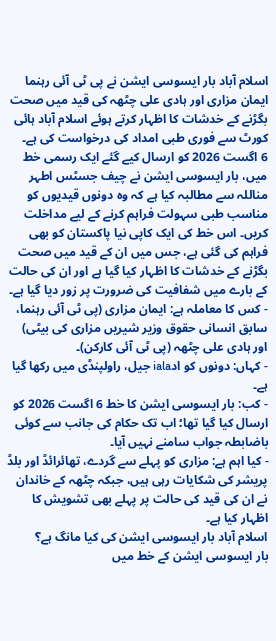اسلام آباد بار ایسوسی ایشن نے پی ٹی آئی رہنما ایمان مزاری اور ہادی علی چٹھہ کی قید میں صحت بگڑنے کے خدشات کا اظہار کرتے ہوئے اسلام آباد ہائی کورٹ سے فوری طبی امداد کی درخواست کی ہے۔
6 اگست 2026 کو ارسال کیے گئے ایک رسمی خط میں، بار ایسوسی ایشن نے چیف جسٹس اطہر مناللہ سے مطالبہ کیا ہے کہ وہ دونوں قیدیوں کو مناسب طبی سہولت فراہم کرنے کے لیے مداخلت کریں۔ اس خط کی ایک کاپی نیا پاکستان کو بھی فراہم کی گئی ہے، جس میں ان کے قید میں صحت بگڑنے کے خدشات کا اظہار کیا گیا ہے اور ان کی حالت کے بارے میں شفافیت کی ضرورت پر زور دیا گیا ہے۔
- کس کا معاملہ ہے: ایمان مزاری (پی ٹی آئی رہنما، سابق انسانی حقوق وزیر شیریں مزاری کی بیٹی) اور ہادی علی چٹھہ (پی ٹی آئی کارکن)۔
- کہاں: دونوں کو ادiala جیل، راولپنڈی میں رکھا گیا ہے۔
- کب: بار ایسوسی ایشن کا خط 6 اگست 2026 کو ارسال کیا گیا تھا؛ اب تک حکام کی جانب سے کوئی باضابطہ جواب سامنے نہیں آیا۔
- کیا اہم ہے: مزاری کو پہلے سے گردے، تھائرائڈ اور بلڈ پریشر کی شکایات رہی ہیں، جبکہ چٹھہ کے خاندان نے ان کی قید کی حالت پر پہلے بھی تشویش کا اظہار کیا ہے۔
اسلام آباد بار ایسوسی ایشن کی کیا مانگ ہے؟
بار ایسوسی ایشن کے خط میں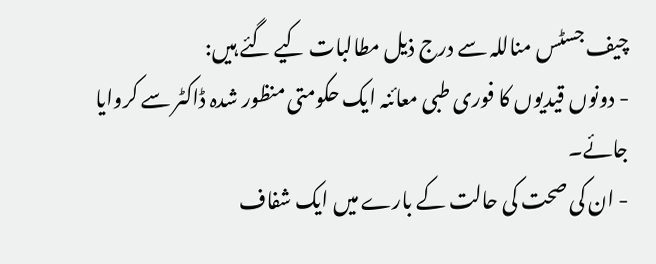چیف جسٹس مناللہ سے درج ذیل مطالبات کیے گئے ہیں:
- دونوں قیدیوں کا فوری طبی معائنہ ایک حکومتی منظور شدہ ڈاکٹر سے کروایا جائے۔
- ان کی صحت کی حالت کے بارے میں ایک شفاف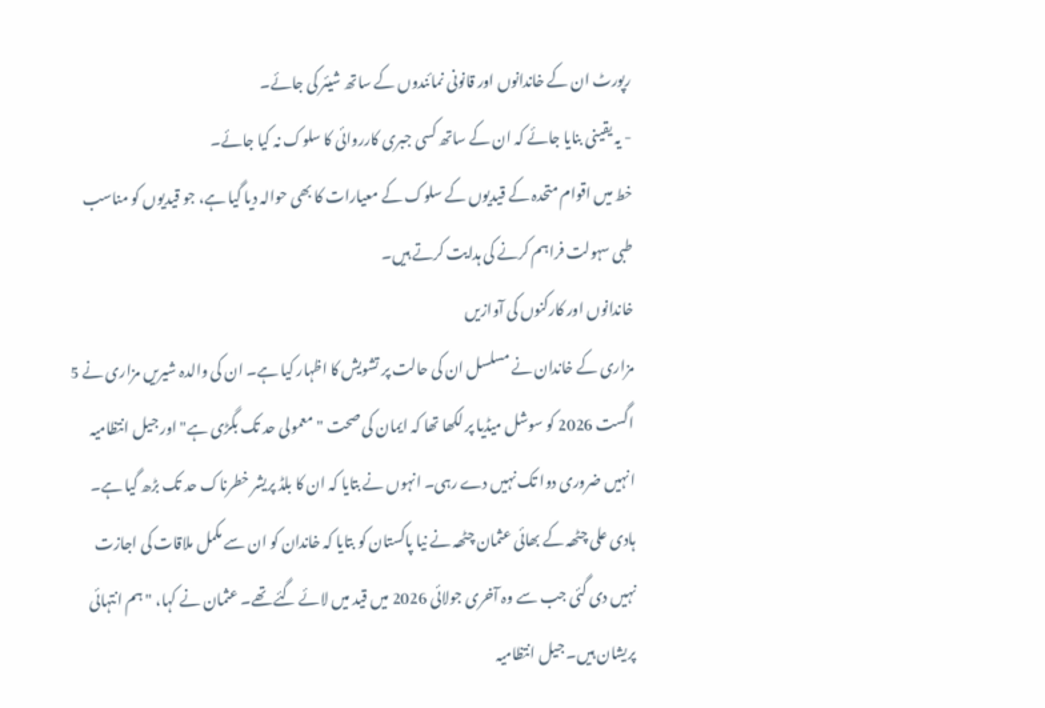رپورٹ ان کے خاندانوں اور قانونی نمائندوں کے ساتھ شیئر کی جائے۔
- یہ یقینی بنایا جائے کہ ان کے ساتھ کسی جبری کارروائی کا سلوک نہ کیا جائے۔
خط میں اقوام متحدہ کے قیدیوں کے سلوک کے معیارات کا بھی حوالہ دیا گیا ہے، جو قیدیوں کو مناسب طبی سہولت فراہم کرنے کی ہدایت کرتے ہیں۔
خاندانوں اور کارکنوں کی آوازیں
مزاری کے خاندان نے مسلسل ان کی حالت پر تشویش کا اظہار کیا ہے۔ ان کی والدہ شیریں مزاری نے 5 اگست 2026 کو سوشل میڈیا پر لکھا تھا کہ ایمان کی صحت "معمولی حد تک بگڑی ہے" اور جیل انتظامیہ انہیں ضروری دوا تک نہیں دے رہی۔ انہوں نے بتایا کہ ان کا بلڈ پریشر خطرناک حد تک بڑھ گیا ہے۔
ہادی علی چٹھہ کے بھائی عثمان چٹھہ نے نیا پاکستان کو بتایا کہ خاندان کو ان سے مکمل ملاقات کی اجازت نہیں دی گئی جب سے وہ آخری جولائی 2026 میں قید میں لائے گئے تھے۔ عثمان نے کہا، "ہم انتہائی پریشان ہیں۔ جیل انتظامیہ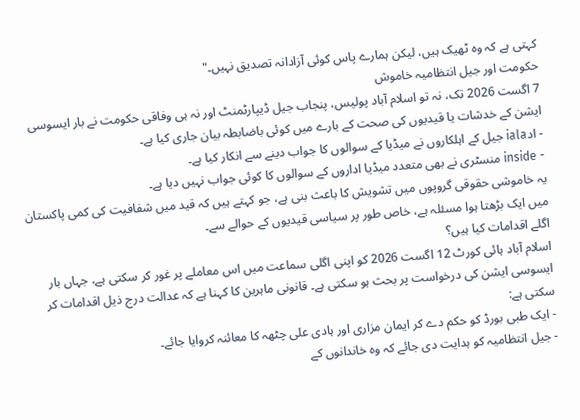کہتی ہے کہ وہ ٹھیک ہیں، لیکن ہمارے پاس کوئی آزادانہ تصدیق نہیں۔"
حکومت اور جیل انتظامیہ خاموش
7 اگست 2026 تک، نہ تو اسلام آباد پولیس، پنجاب جیل ڈیپارٹمنٹ اور نہ ہی وفاقی حکومت نے بار ایسوسی ایشن کے خدشات یا قیدیوں کی صحت کے بارے میں کوئی باضابطہ بیان جاری کیا ہے۔
- ادiala جیل کے اہلکاروں نے میڈیا کے سوالوں کا جواب دینے سے انکار کیا ہے۔
- inside منسٹری نے بھی متعدد میڈیا اداروں کے سوالوں کا کوئی جواب نہیں دیا ہے۔
یہ خاموشی حقوقی گروپوں میں تشویش کا باعث بنی ہے، جو کہتے ہیں کہ قید میں شفافیت کی کمی پاکستان میں ایک بڑھتا ہوا مسئلہ ہے، خاص طور پر سیاسی قیدیوں کے حوالے سے۔
اگلے اقدامات کیا ہیں؟
اسلام آباد ہائی کورٹ 12 اگست 2026 کو اپنی اگلی سماعت میں اس معاملے پر غور کر سکتی ہے، جہاں بار ایسوسی ایشن کی درخواست پر بحث ہو سکتی ہے۔ قانونی ماہرین کا کہنا ہے کہ عدالت درج ذیل اقدامات کر سکتی ہے:
- ایک طبی بورڈ کو حکم دے کر ایمان مزاری اور ہادی علی چٹھہ کا معائنہ کروایا جائے۔
- جیل انتظامیہ کو ہدایت دی جائے کہ وہ خاندانوں کے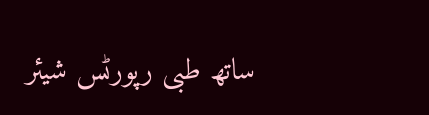ساتھ طبی رپورٹس شیئر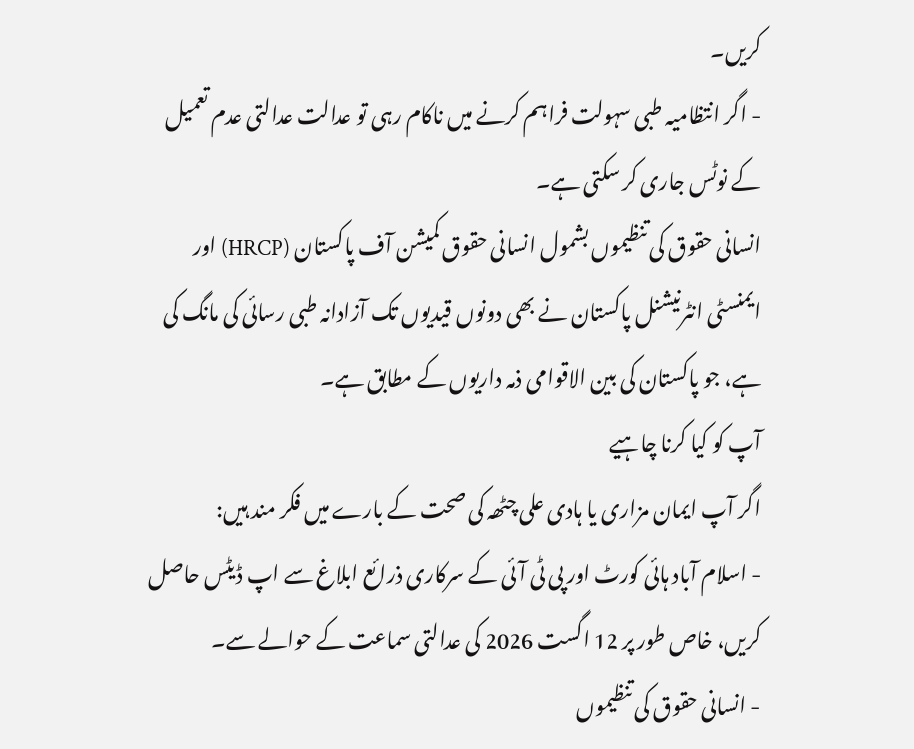کریں۔
- اگر انتظامیہ طبی سہولت فراہم کرنے میں ناکام رہی تو عدالت عدالتی عدم تعمیل کے نوٹس جاری کر سکتی ہے۔
انسانی حقوق کی تنظیموں بشمول انسانی حقوق کمیشن آف پاکستان (HRCP) اور ایمنسٹی انٹرنیشنل پاکستان نے بھی دونوں قیدیوں تک آزادانہ طبی رسائی کی مانگ کی ہے، جو پاکستان کی بین الاقوامی ذمہ داریوں کے مطابق ہے۔
آپ کو کیا کرنا چاہیے
اگر آپ ایمان مزاری یا ہادی علی چٹھہ کی صحت کے بارے میں فکر مند ہیں:
- اسلام آباد ہائی کورٹ اور پی ٹی آئی کے سرکاری ذرائع ابلاغ سے اپ ڈیٹس حاصل کریں، خاص طور پر 12 اگست 2026 کی عدالتی سماعت کے حوالے سے۔
- انسانی حقوق کی تنظیموں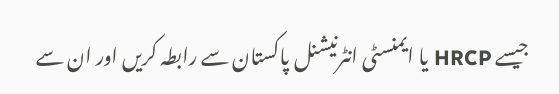جیسے HRCP یا ایمنسٹی انٹرنیشنل پاکستان سے رابطہ کریں اور ان سے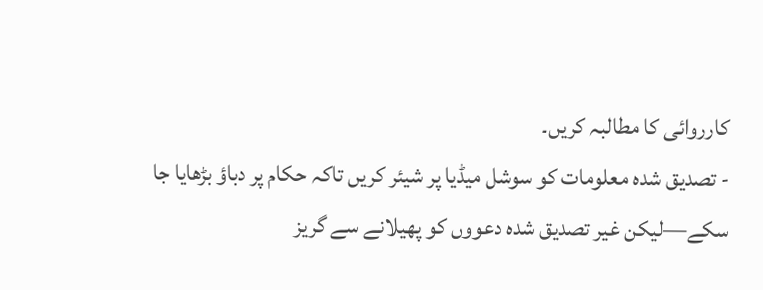کارروائی کا مطالبہ کریں۔
- تصدیق شدہ معلومات کو سوشل میڈیا پر شیئر کریں تاکہ حکام پر دباؤ بڑھایا جا سکے—لیکن غیر تصدیق شدہ دعووں کو پھیلانے سے گریز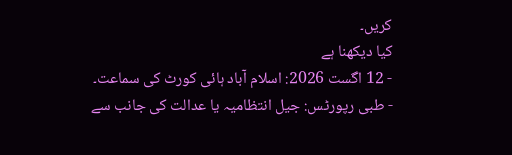کریں۔
کیا دیکھنا ہے
- 12 اگست 2026: اسلام آباد ہائی کورٹ کی سماعت۔
- طبی رپورٹس: جیل انتظامیہ یا عدالت کی جانب سے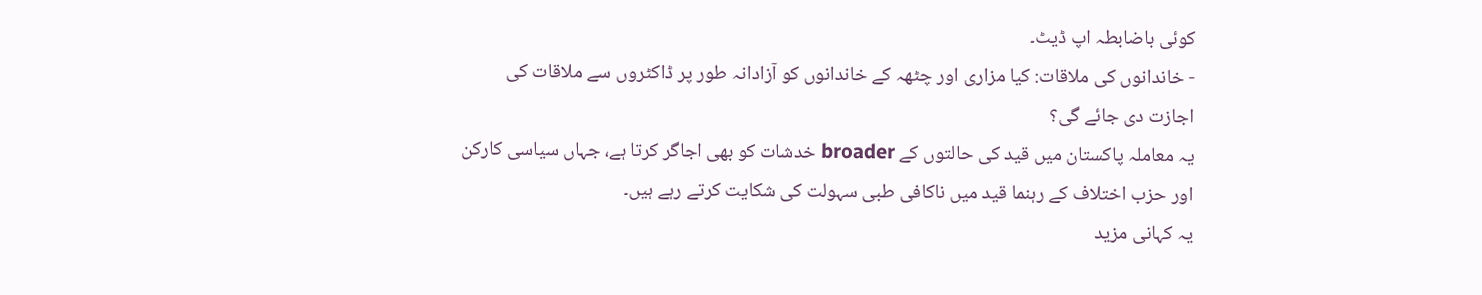کوئی باضابطہ اپ ڈیٹ۔
- خاندانوں کی ملاقات: کیا مزاری اور چٹھہ کے خاندانوں کو آزادانہ طور پر ڈاکٹروں سے ملاقات کی اجازت دی جائے گی؟
یہ معاملہ پاکستان میں قید کی حالتوں کے broader خدشات کو بھی اجاگر کرتا ہے، جہاں سیاسی کارکن اور حزب اختلاف کے رہنما قید میں ناکافی طبی سہولت کی شکایت کرتے رہے ہیں۔
یہ کہانی مزید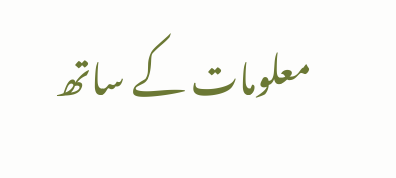معلومات کے ساتھ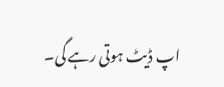اپ ڈیٹ ہوتی رہے گی۔